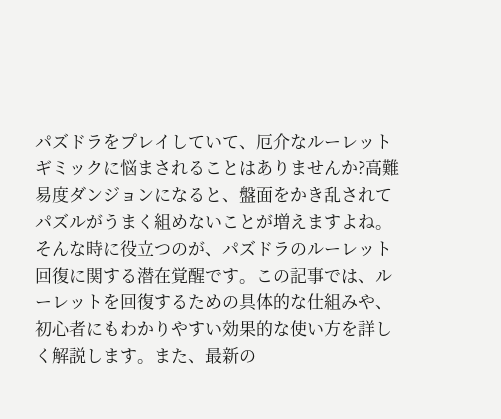パズドラをプレイしていて、厄介なルーレットギミックに悩まされることはありませんか?高難易度ダンジョンになると、盤面をかき乱されてパズルがうまく組めないことが増えますよね。そんな時に役立つのが、パズドラのルーレット回復に関する潜在覚醒です。この記事では、ルーレットを回復するための具体的な仕組みや、初心者にもわかりやすい効果的な使い方を詳しく解説します。また、最新の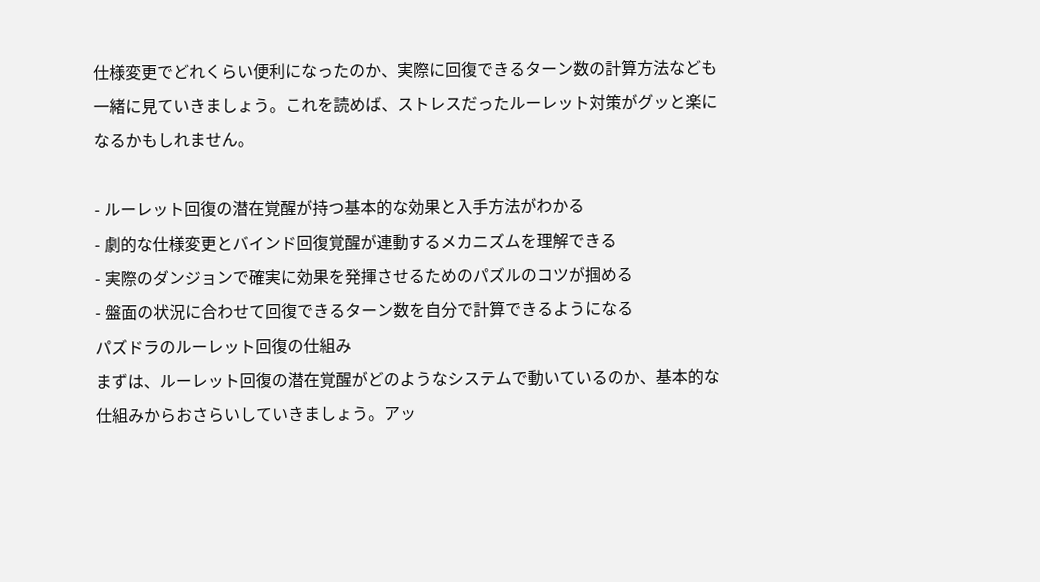仕様変更でどれくらい便利になったのか、実際に回復できるターン数の計算方法なども一緒に見ていきましょう。これを読めば、ストレスだったルーレット対策がグッと楽になるかもしれません。

- ルーレット回復の潜在覚醒が持つ基本的な効果と入手方法がわかる
- 劇的な仕様変更とバインド回復覚醒が連動するメカニズムを理解できる
- 実際のダンジョンで確実に効果を発揮させるためのパズルのコツが掴める
- 盤面の状況に合わせて回復できるターン数を自分で計算できるようになる
パズドラのルーレット回復の仕組み
まずは、ルーレット回復の潜在覚醒がどのようなシステムで動いているのか、基本的な仕組みからおさらいしていきましょう。アッ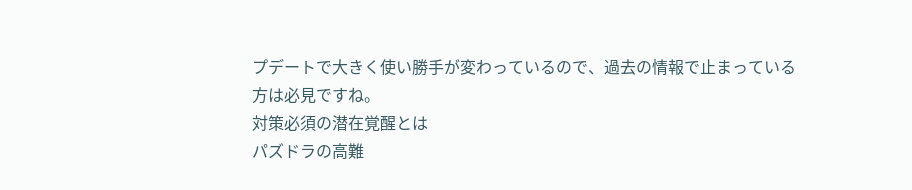プデートで大きく使い勝手が変わっているので、過去の情報で止まっている方は必見ですね。
対策必須の潜在覚醒とは
パズドラの高難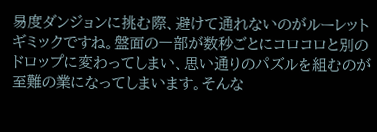易度ダンジョンに挑む際、避けて通れないのがルーレットギミックですね。盤面の一部が数秒ごとにコロコロと別のドロップに変わってしまい、思い通りのパズルを組むのが至難の業になってしまいます。そんな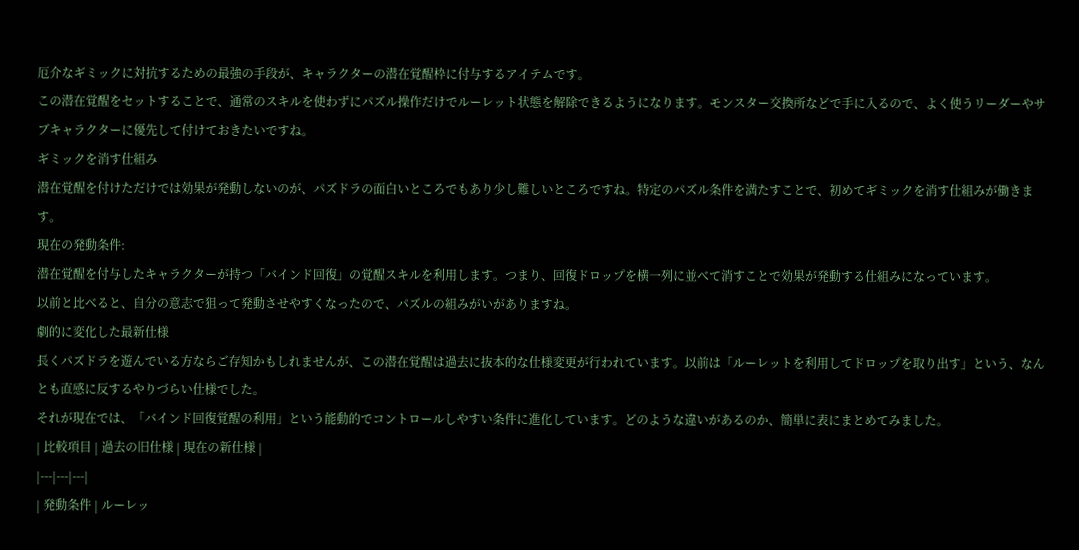厄介なギミックに対抗するための最強の手段が、キャラクターの潜在覚醒枠に付与するアイテムです。
この潜在覚醒をセットすることで、通常のスキルを使わずにパズル操作だけでルーレット状態を解除できるようになります。モンスター交換所などで手に入るので、よく使うリーダーやサブキャラクターに優先して付けておきたいですね。
ギミックを消す仕組み
潜在覚醒を付けただけでは効果が発動しないのが、パズドラの面白いところでもあり少し難しいところですね。特定のパズル条件を満たすことで、初めてギミックを消す仕組みが働きます。
現在の発動条件:
潜在覚醒を付与したキャラクターが持つ「バインド回復」の覚醒スキルを利用します。つまり、回復ドロップを横一列に並べて消すことで効果が発動する仕組みになっています。
以前と比べると、自分の意志で狙って発動させやすくなったので、パズルの組みがいがありますね。
劇的に変化した最新仕様
長くパズドラを遊んでいる方ならご存知かもしれませんが、この潜在覚醒は過去に抜本的な仕様変更が行われています。以前は「ルーレットを利用してドロップを取り出す」という、なんとも直感に反するやりづらい仕様でした。
それが現在では、「バインド回復覚醒の利用」という能動的でコントロールしやすい条件に進化しています。どのような違いがあるのか、簡単に表にまとめてみました。
| 比較項目 | 過去の旧仕様 | 現在の新仕様 |
|---|---|---|
| 発動条件 | ルーレッ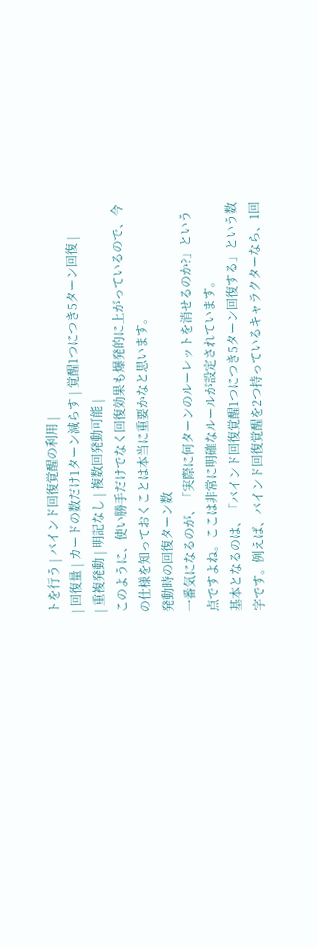トを行う | バインド回復覚醒の利用 |
| 回復量 | カードの数だけ1ターン減らす | 覚醒1つにつき5ターン回復 |
| 重複発動 | 明記なし | 複数回発動可能 |
このように、使い勝手だけでなく回復効果も爆発的に上がっているので、今の仕様を知っておくことは本当に重要かなと思います。
発動時の回復ターン数
一番気になるのが、「実際に何ターンのルーレットを消せるのか?」という点ですよね。ここは非常に明確なルールが設定されています。
基本となるのは、「バインド回復覚醒1つにつき5ターン回復する」という数字です。例えば、バインド回復覚醒を2つ持っているキャラクターなら、1回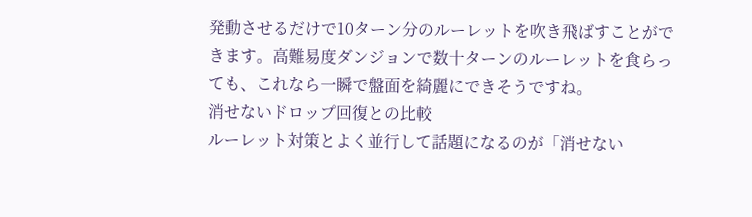発動させるだけで10ターン分のルーレットを吹き飛ばすことができます。高難易度ダンジョンで数十ターンのルーレットを食らっても、これなら一瞬で盤面を綺麗にできそうですね。
消せないドロップ回復との比較
ルーレット対策とよく並行して話題になるのが「消せない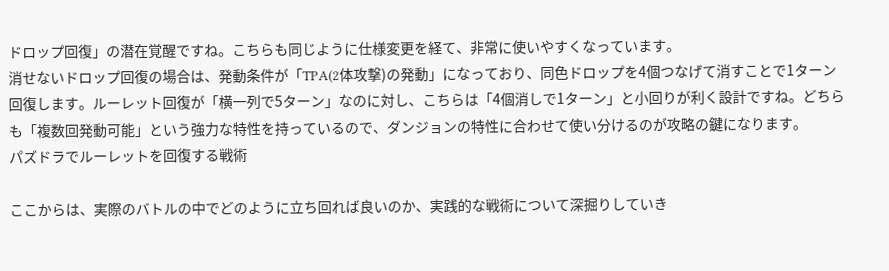ドロップ回復」の潜在覚醒ですね。こちらも同じように仕様変更を経て、非常に使いやすくなっています。
消せないドロップ回復の場合は、発動条件が「TPA(2体攻撃)の発動」になっており、同色ドロップを4個つなげて消すことで1ターン回復します。ルーレット回復が「横一列で5ターン」なのに対し、こちらは「4個消しで1ターン」と小回りが利く設計ですね。どちらも「複数回発動可能」という強力な特性を持っているので、ダンジョンの特性に合わせて使い分けるのが攻略の鍵になります。
パズドラでルーレットを回復する戦術

ここからは、実際のバトルの中でどのように立ち回れば良いのか、実践的な戦術について深掘りしていき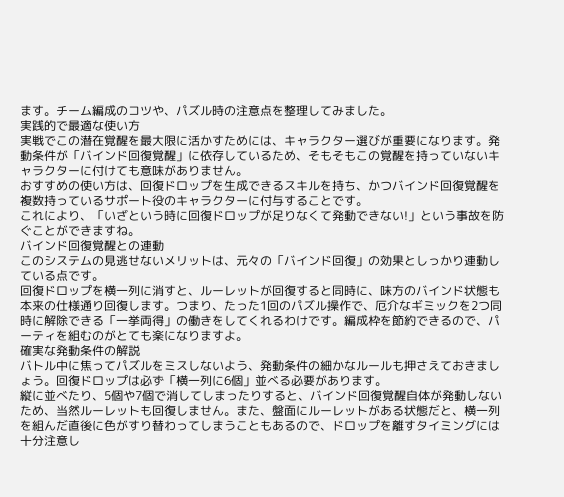ます。チーム編成のコツや、パズル時の注意点を整理してみました。
実践的で最適な使い方
実戦でこの潜在覚醒を最大限に活かすためには、キャラクター選びが重要になります。発動条件が「バインド回復覚醒」に依存しているため、そもそもこの覚醒を持っていないキャラクターに付けても意味がありません。
おすすめの使い方は、回復ドロップを生成できるスキルを持ち、かつバインド回復覚醒を複数持っているサポート役のキャラクターに付与することです。
これにより、「いざという時に回復ドロップが足りなくて発動できない!」という事故を防ぐことができますね。
バインド回復覚醒との連動
このシステムの見逃せないメリットは、元々の「バインド回復」の効果としっかり連動している点です。
回復ドロップを横一列に消すと、ルーレットが回復すると同時に、味方のバインド状態も本来の仕様通り回復します。つまり、たった1回のパズル操作で、厄介なギミックを2つ同時に解除できる「一挙両得」の働きをしてくれるわけです。編成枠を節約できるので、パーティを組むのがとても楽になりますよ。
確実な発動条件の解説
バトル中に焦ってパズルをミスしないよう、発動条件の細かなルールも押さえておきましょう。回復ドロップは必ず「横一列に6個」並べる必要があります。
縦に並べたり、5個や7個で消してしまったりすると、バインド回復覚醒自体が発動しないため、当然ルーレットも回復しません。また、盤面にルーレットがある状態だと、横一列を組んだ直後に色がすり替わってしまうこともあるので、ドロップを離すタイミングには十分注意し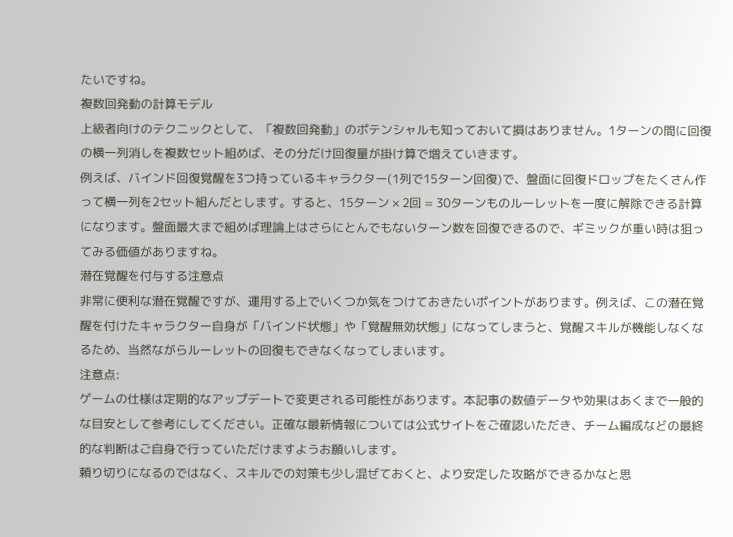たいですね。
複数回発動の計算モデル
上級者向けのテクニックとして、「複数回発動」のポテンシャルも知っておいて損はありません。1ターンの間に回復の横一列消しを複数セット組めば、その分だけ回復量が掛け算で増えていきます。
例えば、バインド回復覚醒を3つ持っているキャラクター(1列で15ターン回復)で、盤面に回復ドロップをたくさん作って横一列を2セット組んだとします。すると、15ターン × 2回 = 30ターンものルーレットを一度に解除できる計算になります。盤面最大まで組めば理論上はさらにとんでもないターン数を回復できるので、ギミックが重い時は狙ってみる価値がありますね。
潜在覚醒を付与する注意点
非常に便利な潜在覚醒ですが、運用する上でいくつか気をつけておきたいポイントがあります。例えば、この潜在覚醒を付けたキャラクター自身が「バインド状態」や「覚醒無効状態」になってしまうと、覚醒スキルが機能しなくなるため、当然ながらルーレットの回復もできなくなってしまいます。
注意点:
ゲームの仕様は定期的なアップデートで変更される可能性があります。本記事の数値データや効果はあくまで一般的な目安として参考にしてください。正確な最新情報については公式サイトをご確認いただき、チーム編成などの最終的な判断はご自身で行っていただけますようお願いします。
頼り切りになるのではなく、スキルでの対策も少し混ぜておくと、より安定した攻略ができるかなと思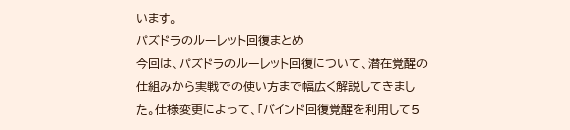います。
パズドラのルーレット回復まとめ
今回は、パズドラのルーレット回復について、潜在覚醒の仕組みから実戦での使い方まで幅広く解説してきました。仕様変更によって、「バインド回復覚醒を利用して5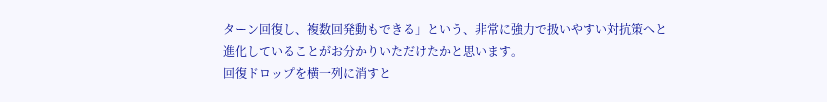ターン回復し、複数回発動もできる」という、非常に強力で扱いやすい対抗策へと進化していることがお分かりいただけたかと思います。
回復ドロップを横一列に消すと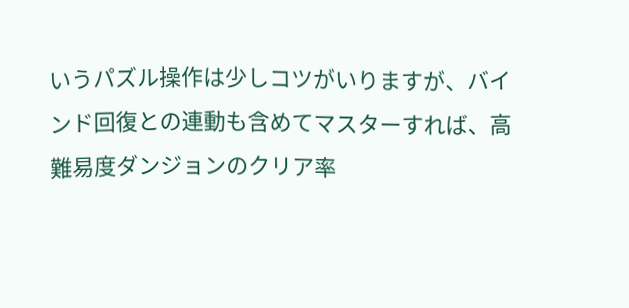いうパズル操作は少しコツがいりますが、バインド回復との連動も含めてマスターすれば、高難易度ダンジョンのクリア率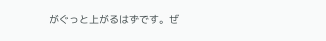がぐっと上がるはずです。ぜ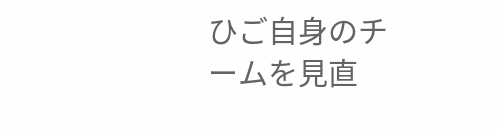ひご自身のチームを見直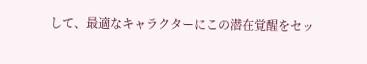して、最適なキャラクターにこの潜在覚醒をセッ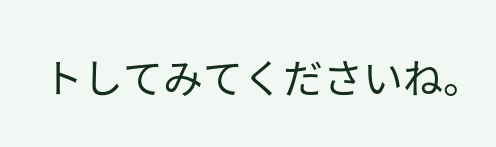トしてみてくださいね。